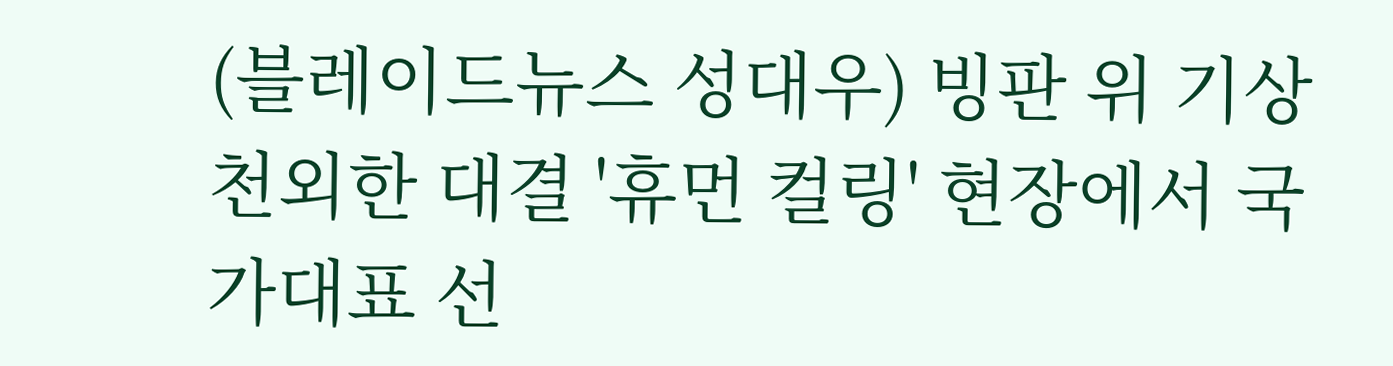(블레이드뉴스 성대우) 빙판 위 기상천외한 대결 '휴먼 컬링' 현장에서 국가대표 선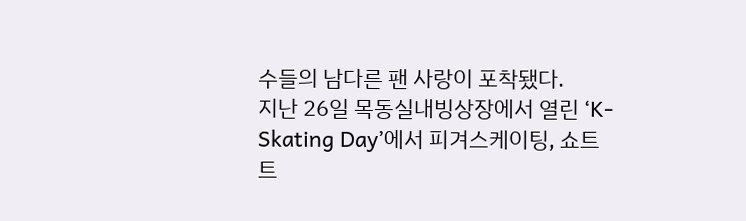수들의 남다른 팬 사랑이 포착됐다.
지난 26일 목동실내빙상장에서 열린 ‘K-Skating Day’에서 피겨스케이팅, 쇼트트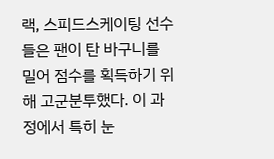랙, 스피드스케이팅 선수들은 팬이 탄 바구니를 밀어 점수를 획득하기 위해 고군분투했다. 이 과정에서 특히 눈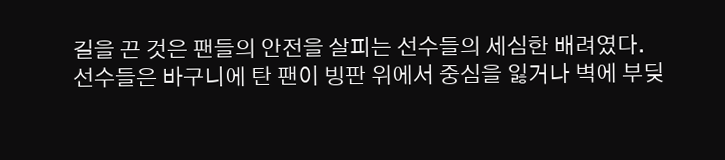길을 끈 것은 팬들의 안전을 살피는 선수들의 세심한 배려였다.
선수들은 바구니에 탄 팬이 빙판 위에서 중심을 잃거나 벽에 부딪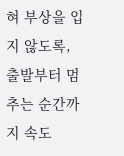혀 부상을 입지 않도록, 출발부터 멈추는 순간까지 속도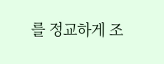를 정교하게 조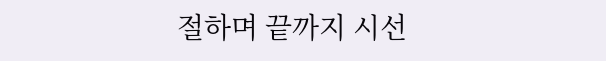절하며 끝까지 시선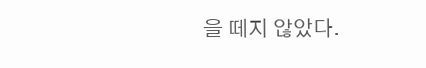을 떼지 않았다.